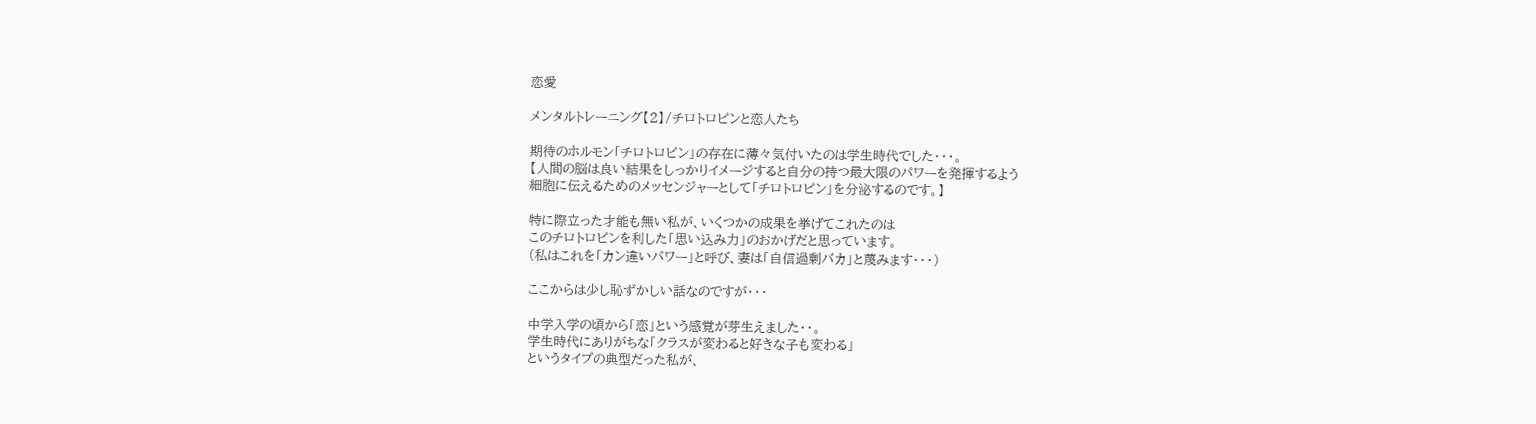恋愛

メンタルトレーニング【2】/チロトロピンと恋人たち

期待のホルモン「チロトロピン」の存在に薄々気付いたのは学生時代でした・・・。
【人間の脳は良い結果をしっかりイメージすると自分の持つ最大限のパワーを発揮するよう
細胞に伝えるためのメッセンジャーとして「チロトロピン」を分泌するのです。】

特に際立った才能も無い私が、いくつかの成果を挙げてこれたのは
このチロトロピンを利した「思い込み力」のおかげだと思っています。
(私はこれを「カン違いパワー」と呼び、妻は「自信過剰バカ」と蔑みます・・・)

ここからは少し恥ずかしい話なのですが・・・

中学入学の頃から「恋」という感覚が芽生えました・・。
学生時代にありがちな「クラスが変わると好きな子も変わる」
というタイプの典型だった私が、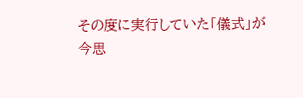その度に実行していた「儀式」が
今思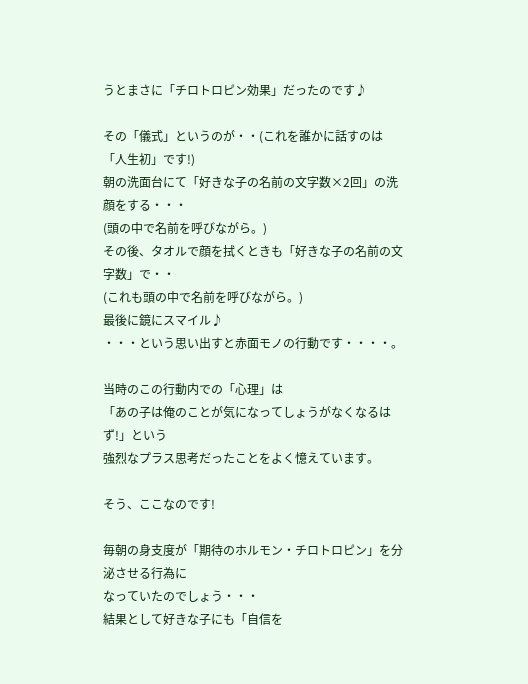うとまさに「チロトロピン効果」だったのです♪

その「儀式」というのが・・(これを誰かに話すのは「人生初」です!)
朝の洗面台にて「好きな子の名前の文字数×2回」の洗顔をする・・・
(頭の中で名前を呼びながら。)
その後、タオルで顔を拭くときも「好きな子の名前の文字数」で・・
(これも頭の中で名前を呼びながら。)
最後に鏡にスマイル♪
・・・という思い出すと赤面モノの行動です・・・・。

当時のこの行動内での「心理」は
「あの子は俺のことが気になってしょうがなくなるはず!」という
強烈なプラス思考だったことをよく憶えています。

そう、ここなのです!

毎朝の身支度が「期待のホルモン・チロトロピン」を分泌させる行為に
なっていたのでしょう・・・
結果として好きな子にも「自信を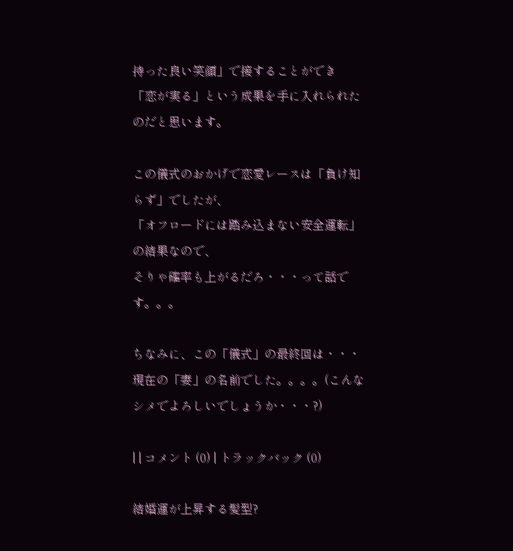持った良い笑顔」で接することができ
「恋が実る」という成果を手に入れられたのだと思います。

この儀式のおかげで恋愛レースは「負け知らず」でしたが、
「オフロードには踏み込まない安全運転」の結果なので、
そりゃ確率も上がるだろ・・・って話です。。。

ちなみに、この「儀式」の最終回は・・・
現在の「妻」の名前でした。。。。(こんなシメでよろしいでしょうか・・・?)

| | コメント (0) | トラックバック (0)

結婚運が上昇する髪型?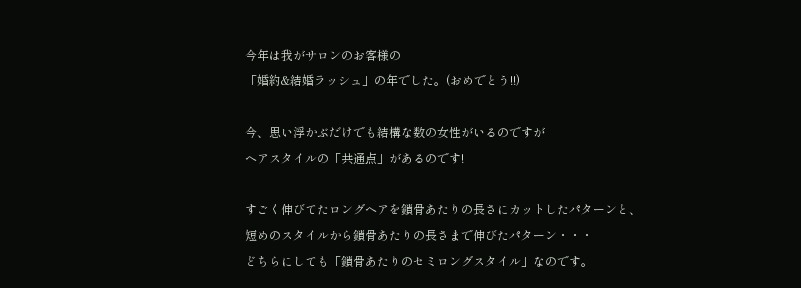今年は我がサロンのお客様の
「婚約&結婚ラッシュ」の年でした。(おめでとう!!)

今、思い浮かぶだけでも結構な数の女性がいるのですが
ヘアスタイルの「共通点」があるのです!

すごく伸びてたロングヘアを鎖骨あたりの長さにカットしたパターンと、
短めのスタイルから鎖骨あたりの長さまで伸びたパターン・・・
どちらにしても「鎖骨あたりのセミロングスタイル」なのです。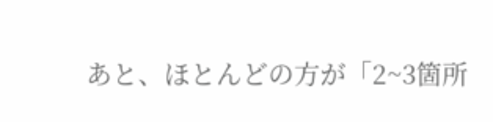あと、ほとんどの方が「2~3箇所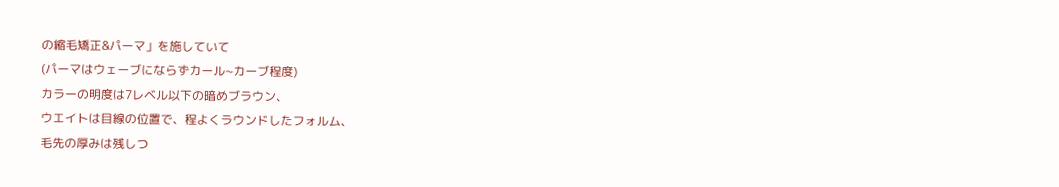の縮毛矯正&パーマ」を施していて
(パーマはウェーブにならずカール~カーブ程度)
カラーの明度は7レベル以下の暗めブラウン、
ウエイトは目線の位置で、程よくラウンドしたフォルム、
毛先の厚みは残しつ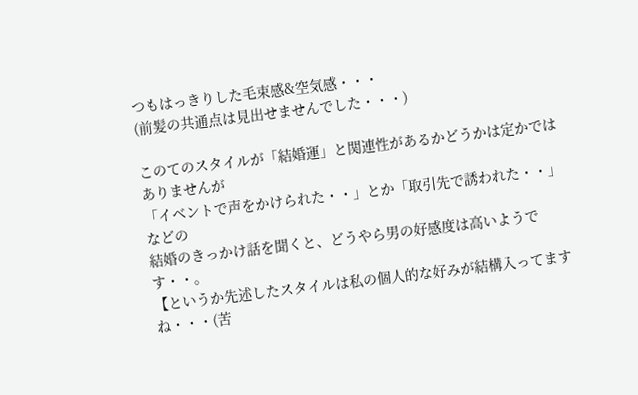つもはっきりした毛束感&空気感・・・
(前髪の共通点は見出せませんでした・・・)

このてのスタイルが「結婚運」と関連性があるかどうかは定かではありませんが
「イベントで声をかけられた・・」とか「取引先で誘われた・・」などの
結婚のきっかけ話を聞くと、どうやら男の好感度は高いようです・・。
【というか先述したスタイルは私の個人的な好みが結構入ってますね・・・(苦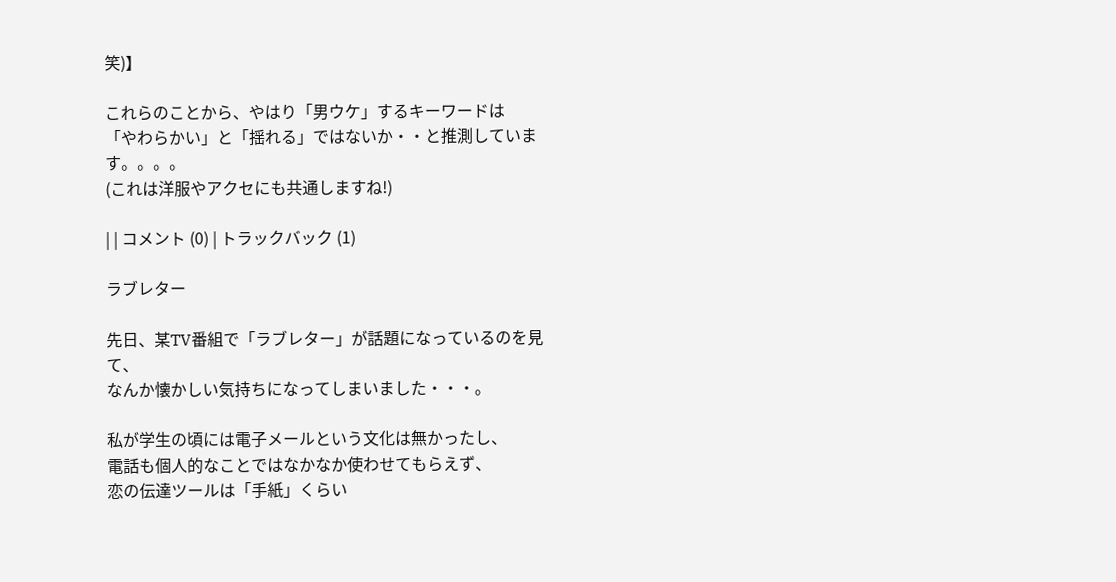笑)】

これらのことから、やはり「男ウケ」するキーワードは
「やわらかい」と「揺れる」ではないか・・と推測しています。。。。
(これは洋服やアクセにも共通しますね!)

| | コメント (0) | トラックバック (1)

ラブレター

先日、某TV番組で「ラブレター」が話題になっているのを見て、
なんか懐かしい気持ちになってしまいました・・・。

私が学生の頃には電子メールという文化は無かったし、
電話も個人的なことではなかなか使わせてもらえず、
恋の伝達ツールは「手紙」くらい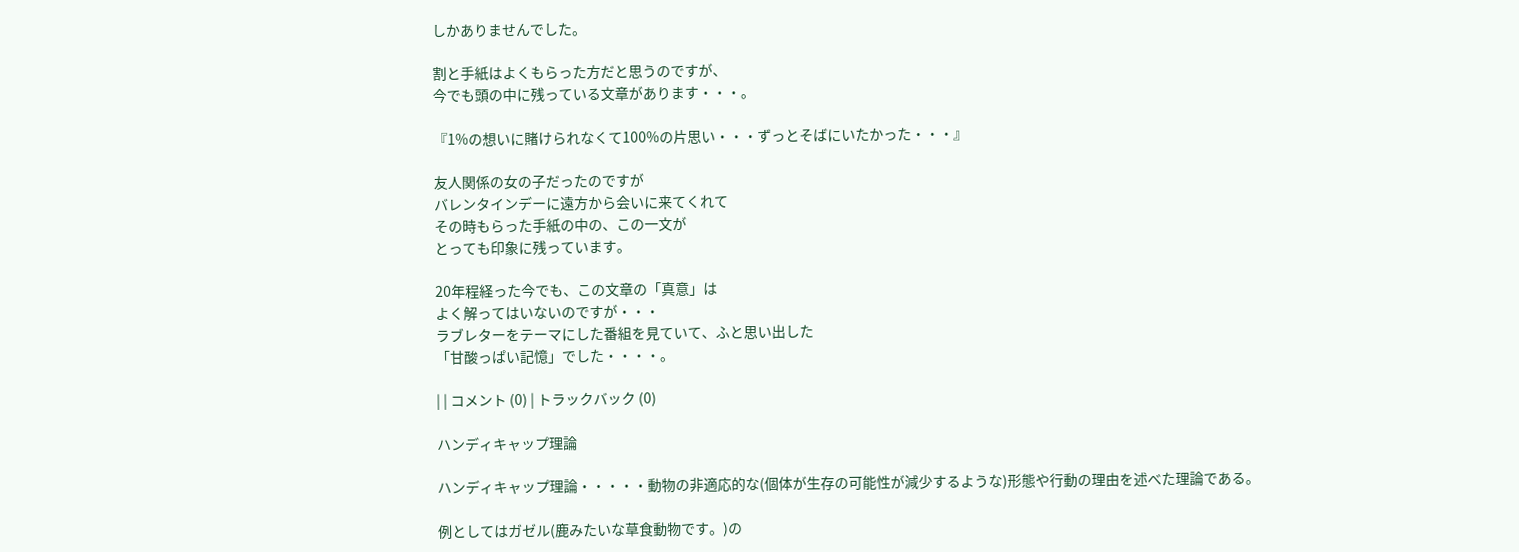しかありませんでした。

割と手紙はよくもらった方だと思うのですが、
今でも頭の中に残っている文章があります・・・。

『1%の想いに賭けられなくて100%の片思い・・・ずっとそばにいたかった・・・』

友人関係の女の子だったのですが
バレンタインデーに遠方から会いに来てくれて
その時もらった手紙の中の、この一文が
とっても印象に残っています。

20年程経った今でも、この文章の「真意」は
よく解ってはいないのですが・・・
ラブレターをテーマにした番組を見ていて、ふと思い出した
「甘酸っぱい記憶」でした・・・・。

| | コメント (0) | トラックバック (0)

ハンディキャップ理論

ハンディキャップ理論・・・・・動物の非適応的な(個体が生存の可能性が減少するような)形態や行動の理由を述べた理論である。

例としてはガゼル(鹿みたいな草食動物です。)の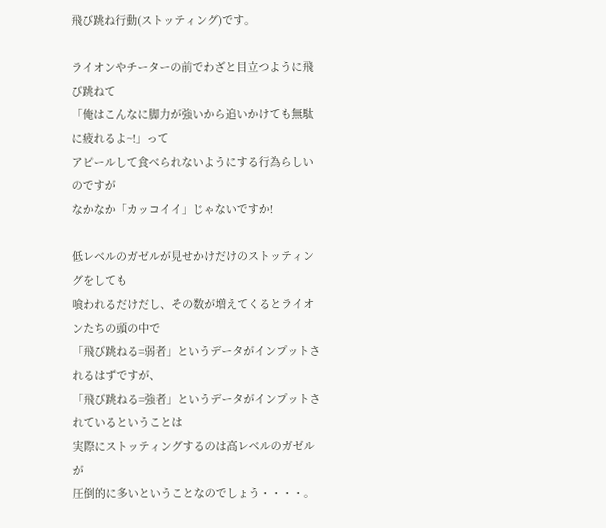飛び跳ね行動(ストッティング)です。

ライオンやチーターの前でわざと目立つように飛び跳ねて
「俺はこんなに脚力が強いから追いかけても無駄に疲れるよ~!」って
アピールして食べられないようにする行為らしいのですが
なかなか「カッコイイ」じゃないですか!

低レベルのガゼルが見せかけだけのストッティングをしても
喰われるだけだし、その数が増えてくるとライオンたちの頭の中で
「飛び跳ねる=弱者」というデータがインプットされるはずですが、
「飛び跳ねる=強者」というデータがインプットされているということは
実際にストッティングするのは高レベルのガゼルが
圧倒的に多いということなのでしょう・・・・。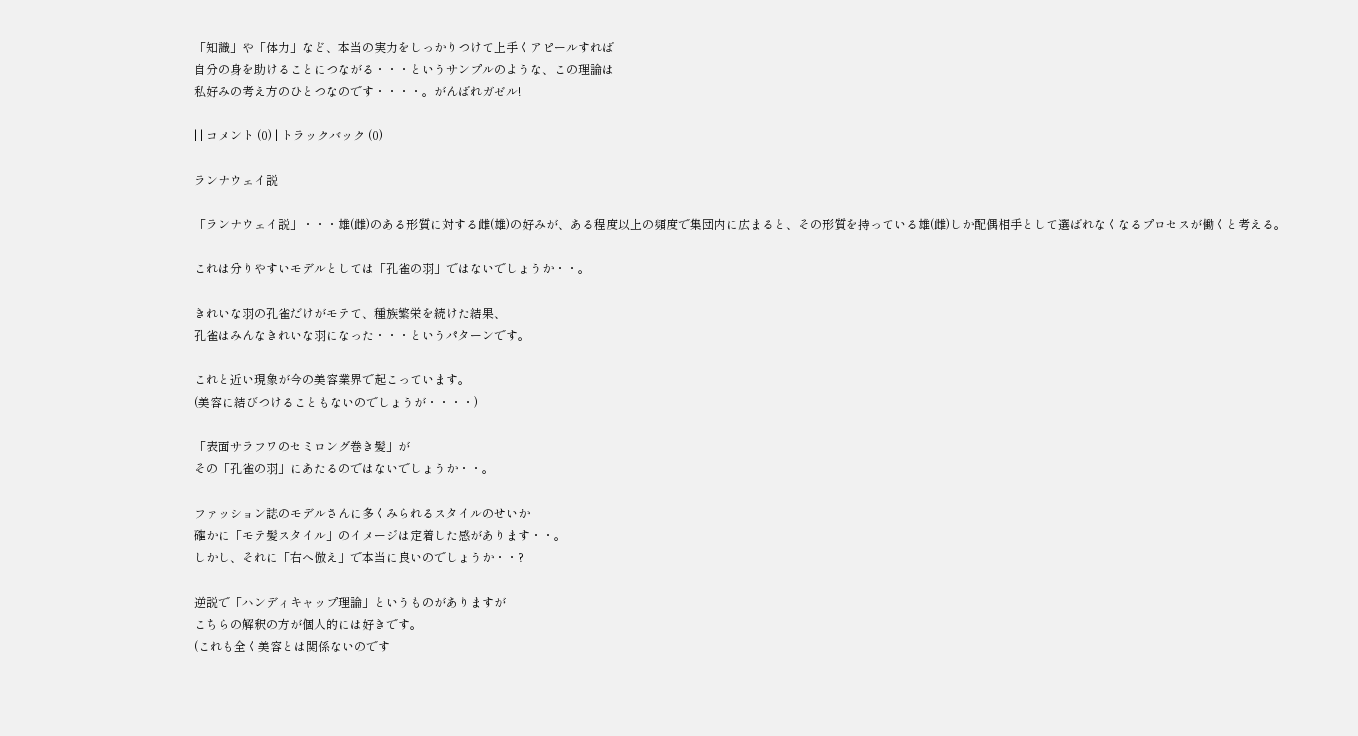「知識」や「体力」など、本当の実力をしっかりつけて上手くアピールすれば
自分の身を助けることにつながる・・・というサンプルのような、この理論は
私好みの考え方のひとつなのです・・・・。がんばれガゼル!

| | コメント (0) | トラックバック (0)

ランナウェイ説

「ランナウェイ説」・・・雄(雌)のある形質に対する雌(雄)の好みが、ある程度以上の頻度で集団内に広まると、その形質を持っている雄(雌)しか配偶相手として選ばれなくなるプロセスが働くと考える。

これは分りやすいモデルとしては「孔雀の羽」ではないでしょうか・・。

きれいな羽の孔雀だけがモテて、種族繁栄を続けた結果、
孔雀はみんなきれいな羽になった・・・というパターンです。

これと近い現象が今の美容業界で起こっています。
(美容に結びつけることもないのでしょうが・・・・)

「表面サラフワのセミロング巻き髪」が
その「孔雀の羽」にあたるのではないでしょうか・・。

ファッション誌のモデルさんに多くみられるスタイルのせいか
確かに「モテ髪スタイル」のイメージは定着した感があります・・。
しかし、それに「右へ倣え」で本当に良いのでしょうか・・?

逆説で「ハンディキャップ理論」というものがありますが
こちらの解釈の方が個人的には好きです。
(これも全く美容とは関係ないのです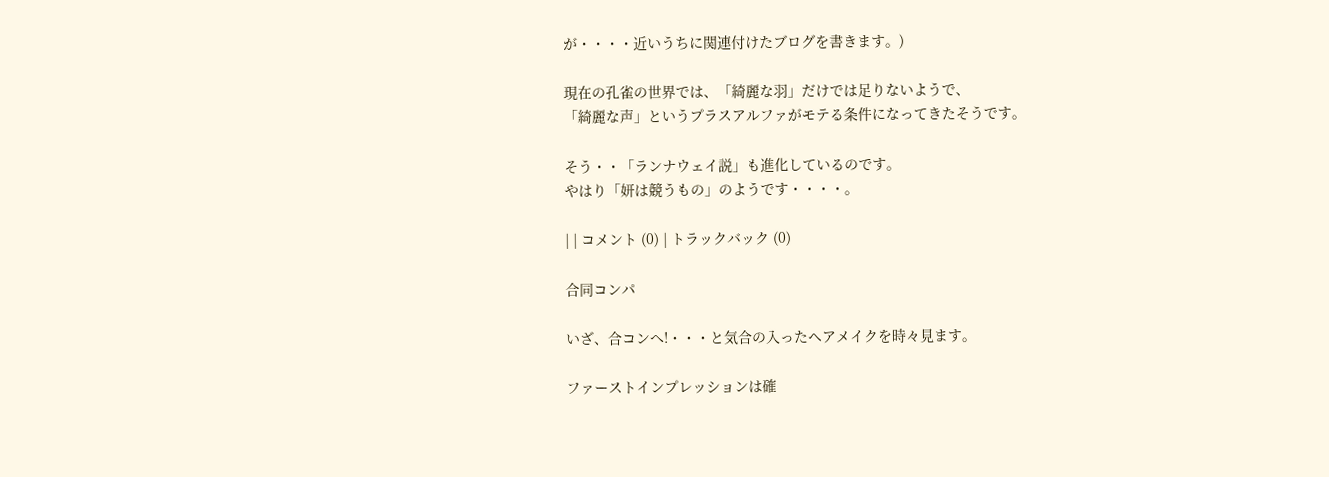が・・・・近いうちに関連付けたブログを書きます。)

現在の孔雀の世界では、「綺麗な羽」だけでは足りないようで、
「綺麗な声」というプラスアルファがモテる条件になってきたそうです。

そう・・「ランナウェイ説」も進化しているのです。
やはり「妍は競うもの」のようです・・・・。

| | コメント (0) | トラックバック (0)

合同コンパ

いざ、合コンへ!・・・と気合の入ったヘアメイクを時々見ます。

ファーストインプレッションは確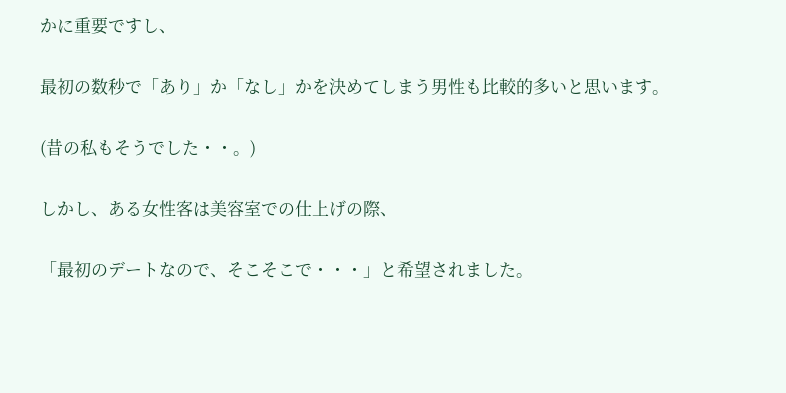かに重要ですし、

最初の数秒で「あり」か「なし」かを決めてしまう男性も比較的多いと思います。

(昔の私もそうでした・・。)

しかし、ある女性客は美容室での仕上げの際、

「最初のデートなので、そこそこで・・・」と希望されました。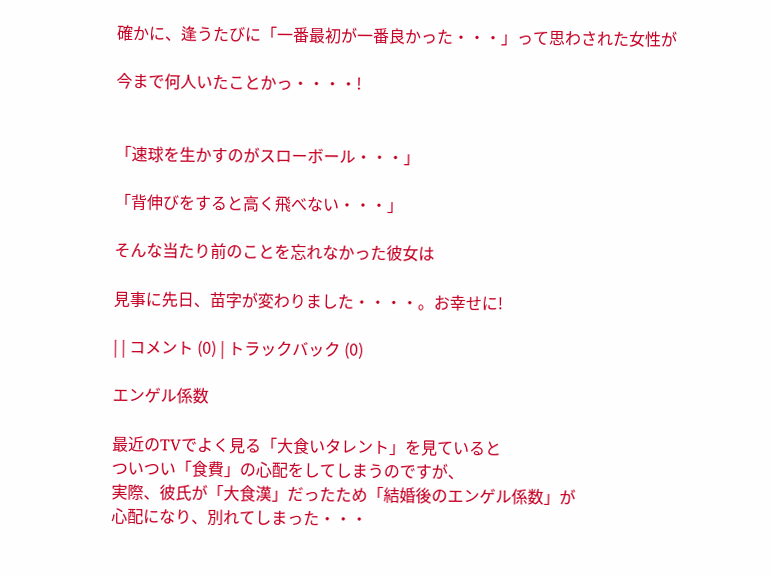確かに、逢うたびに「一番最初が一番良かった・・・」って思わされた女性が

今まで何人いたことかっ・・・・!


「速球を生かすのがスローボール・・・」

「背伸びをすると高く飛べない・・・」

そんな当たり前のことを忘れなかった彼女は

見事に先日、苗字が変わりました・・・・。お幸せに!

| | コメント (0) | トラックバック (0)

エンゲル係数

最近のTVでよく見る「大食いタレント」を見ていると
ついつい「食費」の心配をしてしまうのですが、
実際、彼氏が「大食漢」だったため「結婚後のエンゲル係数」が
心配になり、別れてしまった・・・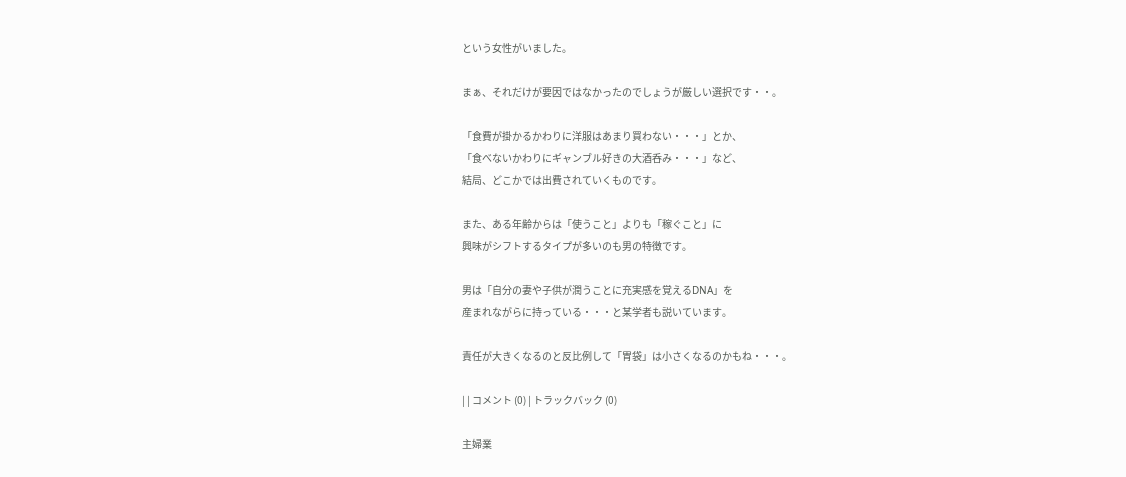という女性がいました。

まぁ、それだけが要因ではなかったのでしょうが厳しい選択です・・。

「食費が掛かるかわりに洋服はあまり買わない・・・」とか、
「食べないかわりにギャンブル好きの大酒呑み・・・」など、
結局、どこかでは出費されていくものです。

また、ある年齢からは「使うこと」よりも「稼ぐこと」に
興味がシフトするタイプが多いのも男の特徴です。

男は「自分の妻や子供が潤うことに充実感を覚えるDNA」を
産まれながらに持っている・・・と某学者も説いています。

責任が大きくなるのと反比例して「胃袋」は小さくなるのかもね・・・。

| | コメント (0) | トラックバック (0)

主婦業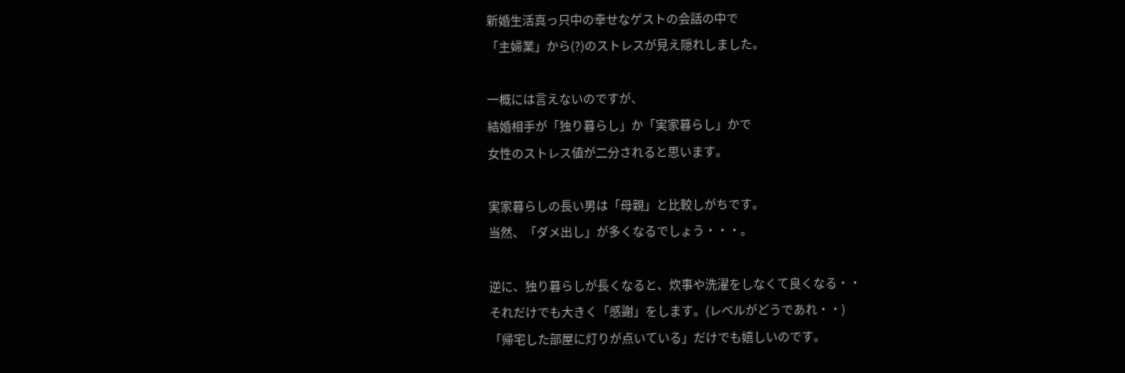新婚生活真っ只中の幸せなゲストの会話の中で
「主婦業」から(?)のストレスが見え隠れしました。

一概には言えないのですが、
結婚相手が「独り暮らし」か「実家暮らし」かで
女性のストレス値が二分されると思います。

実家暮らしの長い男は「母親」と比較しがちです。
当然、「ダメ出し」が多くなるでしょう・・・。

逆に、独り暮らしが長くなると、炊事や洗濯をしなくて良くなる・・
それだけでも大きく「感謝」をします。(レベルがどうであれ・・)
「帰宅した部屋に灯りが点いている」だけでも嬉しいのです。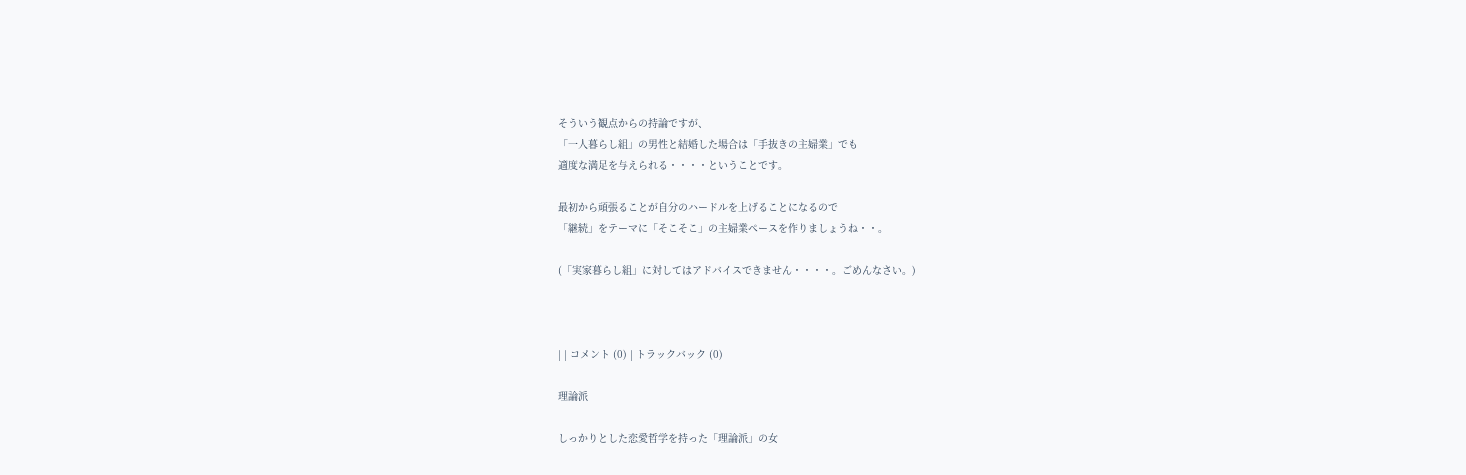そういう観点からの持論ですが、
「一人暮らし組」の男性と結婚した場合は「手抜きの主婦業」でも
適度な満足を与えられる・・・・ということです。

最初から頑張ることが自分のハードルを上げることになるので
「継続」をテーマに「そこそこ」の主婦業ペースを作りましょうね・・。

(「実家暮らし組」に対してはアドバイスできません・・・・。ごめんなさい。)



| | コメント (0) | トラックバック (0)

理論派

しっかりとした恋愛哲学を持った「理論派」の女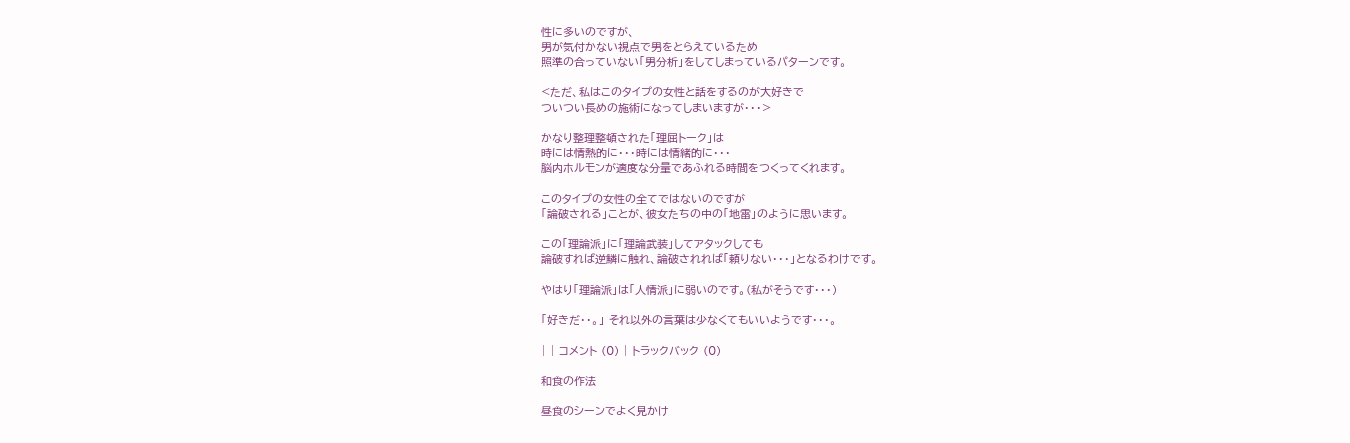性に多いのですが、
男が気付かない視点で男をとらえているため
照準の合っていない「男分析」をしてしまっているパターンです。

<ただ、私はこのタイプの女性と話をするのが大好きで
ついつい長めの施術になってしまいますが・・・>

かなり整理整頓された「理屈トーク」は
時には情熱的に・・・時には情緒的に・・・
脳内ホルモンが適度な分量であふれる時間をつくってくれます。

このタイプの女性の全てではないのですが
「論破される」ことが、彼女たちの中の「地雷」のように思います。

この「理論派」に「理論武装」してアタックしても
論破すれば逆鱗に触れ、論破されれば「頼りない・・・」となるわけです。

やはり「理論派」は「人情派」に弱いのです。(私がそうです・・・)

「好きだ・・。」 それ以外の言葉は少なくてもいいようです・・・。

| | コメント (0) | トラックバック (0)

和食の作法

昼食のシーンでよく見かけ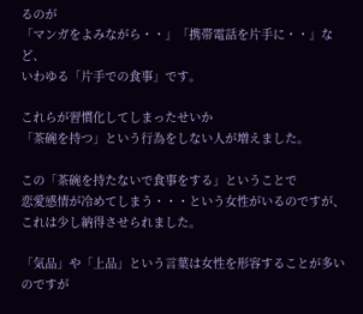るのが
「マンガをよみながら・・」「携帯電話を片手に・・」など、
いわゆる「片手での食事」です。

これらが習慣化してしまったせいか
「茶碗を持つ」という行為をしない人が増えました。

この「茶碗を持たないで食事をする」ということで
恋愛感情が冷めてしまう・・・という女性がいるのですが、
これは少し納得させられました。

「気品」や「上品」という言葉は女性を形容することが多いのですが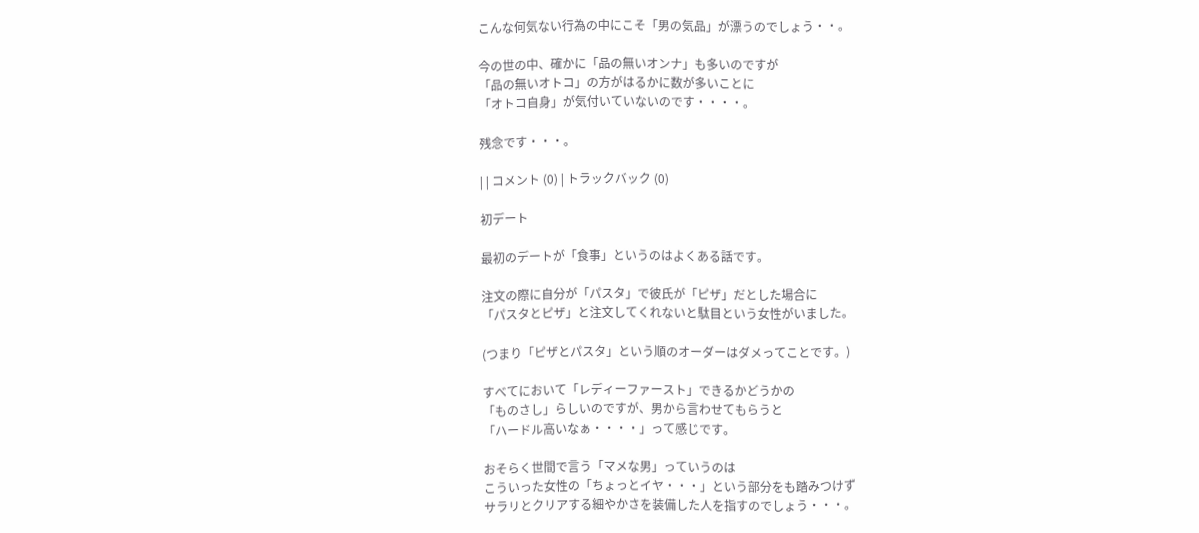こんな何気ない行為の中にこそ「男の気品」が漂うのでしょう・・。

今の世の中、確かに「品の無いオンナ」も多いのですが
「品の無いオトコ」の方がはるかに数が多いことに
「オトコ自身」が気付いていないのです・・・・。

残念です・・・。

| | コメント (0) | トラックバック (0)

初デート

最初のデートが「食事」というのはよくある話です。

注文の際に自分が「パスタ」で彼氏が「ピザ」だとした場合に
「パスタとピザ」と注文してくれないと駄目という女性がいました。

(つまり「ピザとパスタ」という順のオーダーはダメってことです。)

すべてにおいて「レディーファースト」できるかどうかの
「ものさし」らしいのですが、男から言わせてもらうと
「ハードル高いなぁ・・・・」って感じです。

おそらく世間で言う「マメな男」っていうのは
こういった女性の「ちょっとイヤ・・・」という部分をも踏みつけず
サラリとクリアする細やかさを装備した人を指すのでしょう・・・。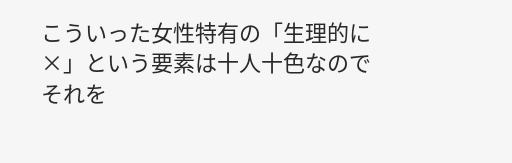こういった女性特有の「生理的に×」という要素は十人十色なので
それを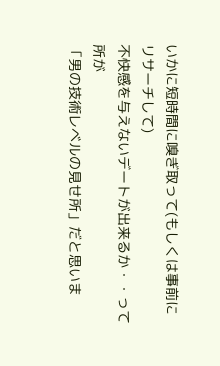いかに短時間に嗅ぎ取って(もしくは事前にリサーチして)
不快感を与えないデートが出来るか・・って所が
「男の技術レベルの見せ所」だと思いま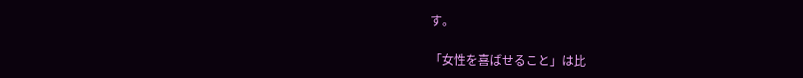す。

「女性を喜ばせること」は比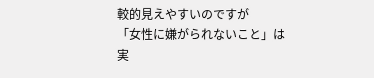較的見えやすいのですが
「女性に嫌がられないこと」は実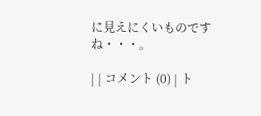に見えにくいものですね・・・。

| | コメント (0) | ト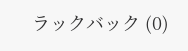ラックバック (0)